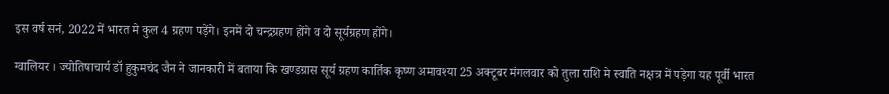इस वर्ष सनं, 2022 में भारत मे कुल 4 ग्रहण पड़ेंगे। इनमें दो चन्द्रग्रहण होंगे व दो सूर्यग्रहण होंगे।

ग्वालियर । ज्योतिषाचार्य डॉ हुकुमचंद जैन ने जानकारी में बताया कि खण्डग्रास सूर्य ग्रहण कार्तिक कृष्ण अमावश्या 25 अक्टूबर मंगलवार को तुला राशि मे स्वाति नक्षत्र में पड़ेगा यह पूर्वी भारत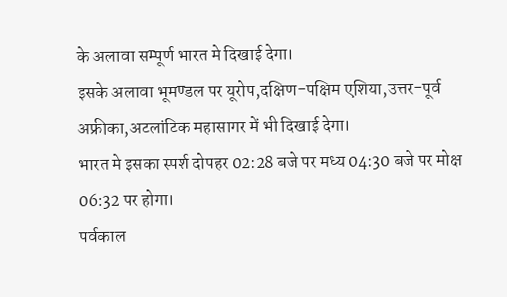के अलावा सम्पूर्ण भारत मे दिखाई देगा।
इसके अलावा भूमण्डल पर यूरोप,दक्षिण-पक्षिम एशिया,उत्तर-पूर्व अफ्रीका,अटलांटिक महासागर में भी दिखाई देगा।
भारत मे इसका स्पर्श दोपहर 02:28 बजे पर मध्य 04:30 बजे पर मोक्ष 06:32 पर होगा।
पर्वकाल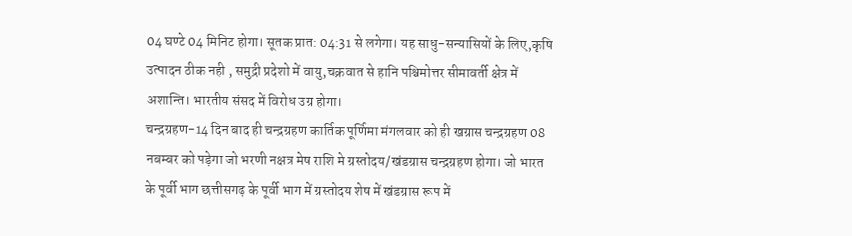04 घण्टे 04 मिनिट होगा। सूतक प्रात: 04:31 से लगेगा। यह साधु-सन्यासियों के लिए,कृषि उत्पादन ठीक नही , समुद्री प्रदेशो में वायु,चक्रवात से हानि पश्चिमोत्तर सीमावर्ती क्षेत्र में अशान्ति। भारतीय संसद में विरोध उग्र होगा।
चन्द्रग्रहण-14 दिन बाद ही चन्द्रग्रहण कार्तिक पूर्णिमा मंगलवार को ही खग्रास चन्द्रग्रहण 08 नबम्बर को पड़ेगा जो भरणी नक्षत्र मेष राशि मे ग्रस्तोदय/खंडग्रास चन्द्रग्रहण होगा। जो भारत के पूर्वी भाग छत्तीसगढ़ के पूर्वी भाग में ग्रस्तोदय शेष में खंडग्रास रूप में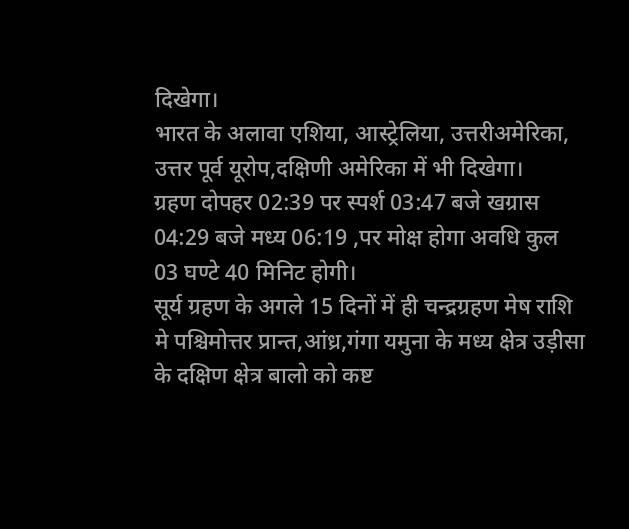दिखेगा।
भारत के अलावा एशिया, आस्ट्रेलिया, उत्तरीअमेरिका, उत्तर पूर्व यूरोप,दक्षिणी अमेरिका में भी दिखेगा।
ग्रहण दोपहर 02:39 पर स्पर्श 03:47 बजे खग्रास 04:29 बजे मध्य 06:19 ,पर मोक्ष होगा अवधि कुल 03 घण्टे 40 मिनिट होगी।
सूर्य ग्रहण के अगले 15 दिनों में ही चन्द्रग्रहण मेष राशि मे पश्चिमोत्तर प्रान्त,आंध्र,गंगा यमुना के मध्य क्षेत्र उड़ीसा के दक्षिण क्षेत्र बालो को कष्ट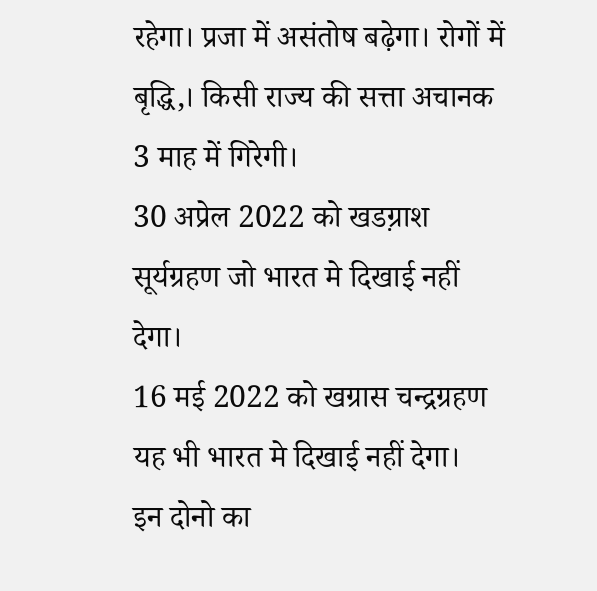रहेगा। प्रजा में असंतोष बढ़ेगा। रोगों में बृद्धि,। किसी राज्य की सत्ता अचानक 3 माह में गिरेगी।
30 अप्रेल 2022 को खडग़्राश सूर्यग्रहण जो भारत मे दिखाई नहीं देगा।
16 मई 2022 को खग्रास चन्द्रग्रहण यह भी भारत मे दिखाई नहीं देगा।
इन दोनो का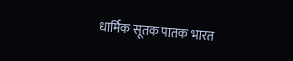धार्मिक सूतक पातक भारत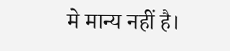मे मान्य नहीं है।